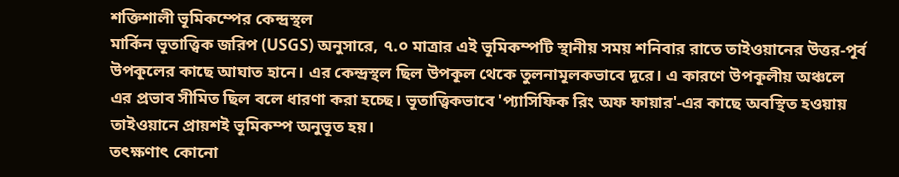শক্তিশালী ভূমিকম্পের কেন্দ্রস্থল
মার্কিন ভূতাত্ত্বিক জরিপ (USGS) অনুসারে, ৭.০ মাত্রার এই ভূমিকম্পটি স্থানীয় সময় শনিবার রাতে তাইওয়ানের উত্তর-পূর্ব উপকূলের কাছে আঘাত হানে। এর কেন্দ্রস্থল ছিল উপকূল থেকে তুলনামূলকভাবে দূরে। এ কারণে উপকূলীয় অঞ্চলে এর প্রভাব সীমিত ছিল বলে ধারণা করা হচ্ছে। ভূতাত্ত্বিকভাবে 'প্যাসিফিক রিং অফ ফায়ার'-এর কাছে অবস্থিত হওয়ায় তাইওয়ানে প্রায়শই ভূমিকম্প অনুভূত হয়।
তৎক্ষণাৎ কোনো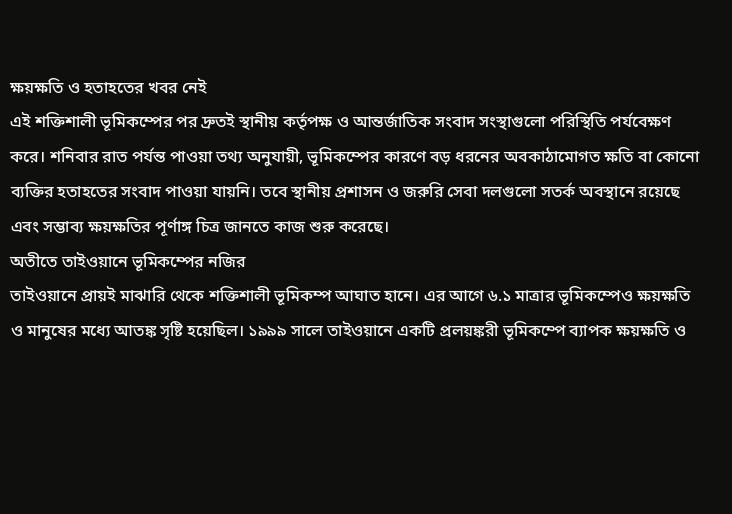ক্ষয়ক্ষতি ও হতাহতের খবর নেই
এই শক্তিশালী ভূমিকম্পের পর দ্রুতই স্থানীয় কর্তৃপক্ষ ও আন্তর্জাতিক সংবাদ সংস্থাগুলো পরিস্থিতি পর্যবেক্ষণ করে। শনিবার রাত পর্যন্ত পাওয়া তথ্য অনুযায়ী, ভূমিকম্পের কারণে বড় ধরনের অবকাঠামোগত ক্ষতি বা কোনো ব্যক্তির হতাহতের সংবাদ পাওয়া যায়নি। তবে স্থানীয় প্রশাসন ও জরুরি সেবা দলগুলো সতর্ক অবস্থানে রয়েছে এবং সম্ভাব্য ক্ষয়ক্ষতির পূর্ণাঙ্গ চিত্র জানতে কাজ শুরু করেছে।
অতীতে তাইওয়ানে ভূমিকম্পের নজির
তাইওয়ানে প্রায়ই মাঝারি থেকে শক্তিশালী ভূমিকম্প আঘাত হানে। এর আগে ৬.১ মাত্রার ভূমিকম্পেও ক্ষয়ক্ষতি ও মানুষের মধ্যে আতঙ্ক সৃষ্টি হয়েছিল। ১৯৯৯ সালে তাইওয়ানে একটি প্রলয়ঙ্করী ভূমিকম্পে ব্যাপক ক্ষয়ক্ষতি ও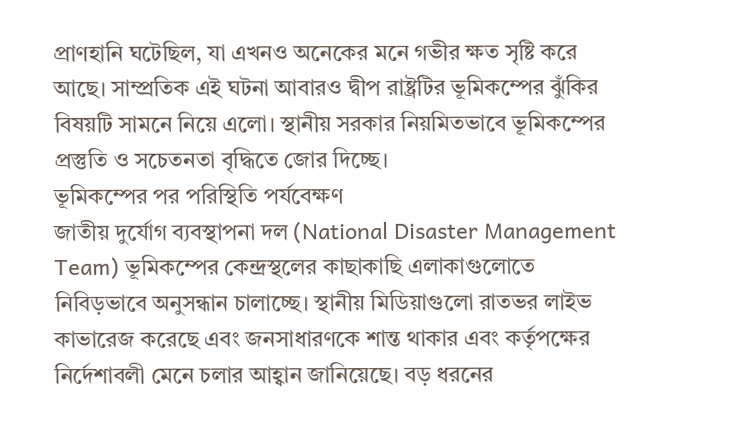প্রাণহানি ঘটেছিল, যা এখনও অনেকের মনে গভীর ক্ষত সৃষ্টি করে আছে। সাম্প্রতিক এই ঘটনা আবারও দ্বীপ রাষ্ট্রটির ভূমিকম্পের ঝুঁকির বিষয়টি সামনে নিয়ে এলো। স্থানীয় সরকার নিয়মিতভাবে ভূমিকম্পের প্রস্তুতি ও সচেতনতা বৃদ্ধিতে জোর দিচ্ছে।
ভূমিকম্পের পর পরিস্থিতি পর্যবেক্ষণ
জাতীয় দুর্যোগ ব্যবস্থাপনা দল (National Disaster Management Team) ভূমিকম্পের কেন্দ্রস্থলের কাছাকাছি এলাকাগুলোতে নিবিড়ভাবে অনুসন্ধান চালাচ্ছে। স্থানীয় মিডিয়াগুলো রাতভর লাইভ কাভারেজ করেছে এবং জনসাধারণকে শান্ত থাকার এবং কর্তৃপক্ষের নির্দেশাবলী মেনে চলার আহ্বান জানিয়েছে। বড় ধরনের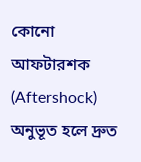কোনো আফটারশক (Aftershock) অনুভূত হলে দ্রুত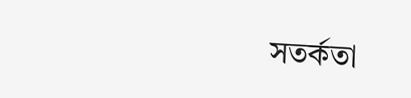সতর্কতা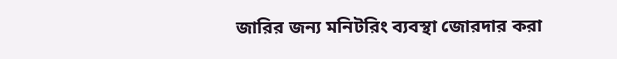জারির জন্য মনিটরিং ব্যবস্থা জোরদার করা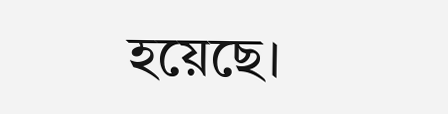হয়েছে।